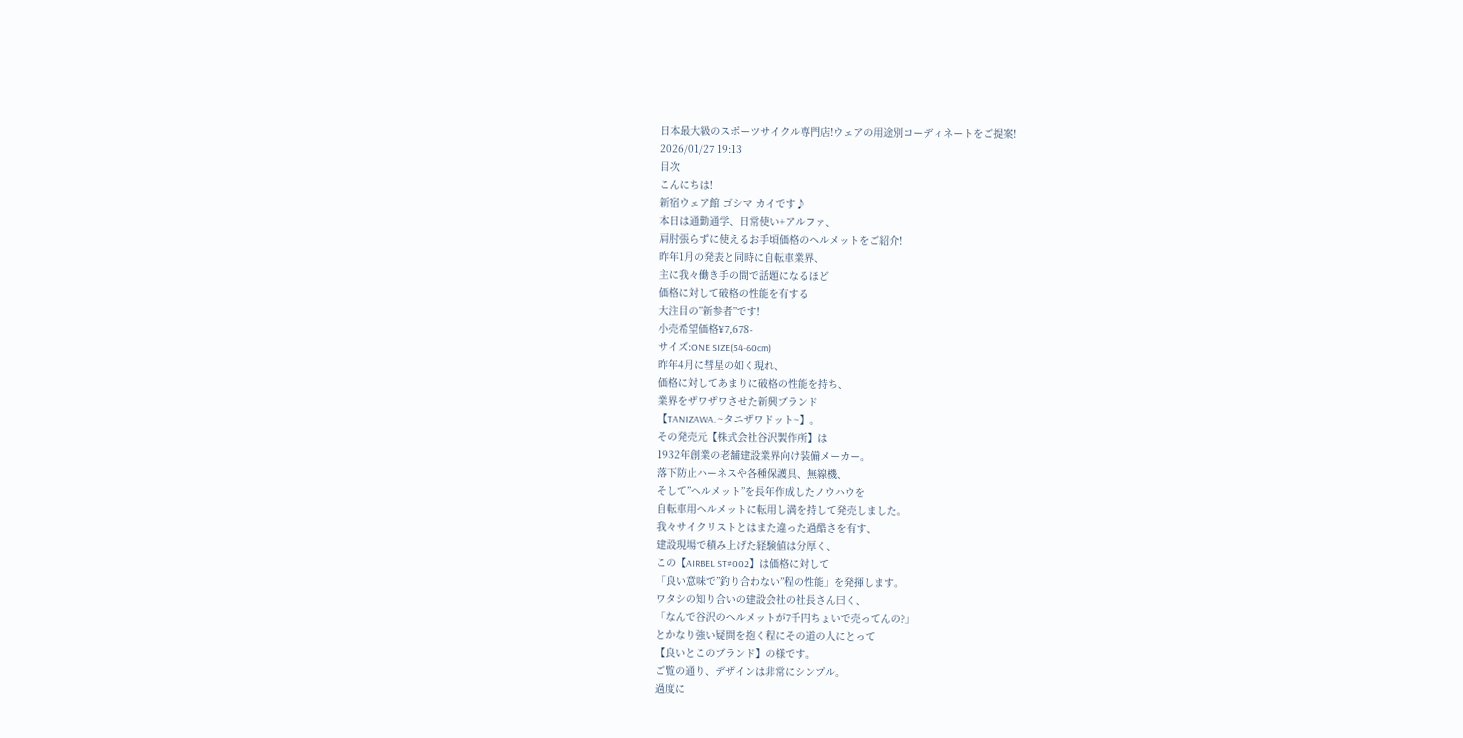日本最大級のスポーツサイクル専門店!ウェアの用途別コーディネートをご提案!
2026/01/27 19:13
目次
こんにちは!
新宿ウェア館 ゴシマ カイです♪
本日は通勤通学、日常使い+アルファ、
肩肘張らずに使えるお手頃価格のヘルメットをご紹介!
昨年1月の発表と同時に自転車業界、
主に我々働き手の間で話題になるほど
価格に対して破格の性能を有する
大注目の’’新参者’’です!
小売希望価格¥7,678-
サイズ:ONE SIZE(54-60cm)
昨年4月に彗星の如く現れ、
価格に対してあまりに破格の性能を持ち、
業界をザワザワさせた新興ブランド
【TANIZAWA. ~タニザワドット~】。
その発売元【株式会社谷沢製作所】は
1932年創業の老舗建設業界向け装備メーカー。
落下防止ハーネスや各種保護具、無線機、
そして’’ヘルメット’’を長年作成したノウハウを
自転車用ヘルメットに転用し満を持して発売しました。
我々サイクリストとはまた違った過酷さを有す、
建設現場で積み上げた経験値は分厚く、
この【AIRBEL ST#002】は価格に対して
「良い意味で’’釣り合わない’’程の性能」を発揮します。
ワタシの知り合いの建設会社の社長さん曰く、
「なんで谷沢のヘルメットが7千円ちょいで売ってんの?」
とかなり強い疑問を抱く程にその道の人にとって
【良いとこのブランド】の様です。
ご覧の通り、デザインは非常にシンプル。
過度に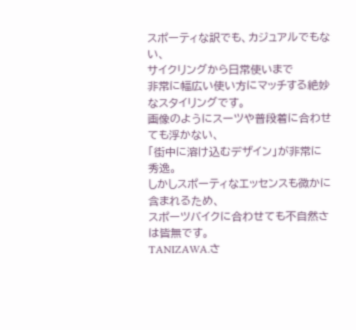スポーティな訳でも、カジュアルでもない、
サイクリングから日常使いまで
非常に幅広い使い方にマッチする絶妙なスタイリングです。
画像のようにスーツや普段着に合わせても浮かない、
「街中に溶け込むデザイン」が非常に秀逸。
しかしスポーティなエッセンスも微かに含まれるため、
スポーツバイクに合わせても不自然さは皆無です。
TANIZAWA.さ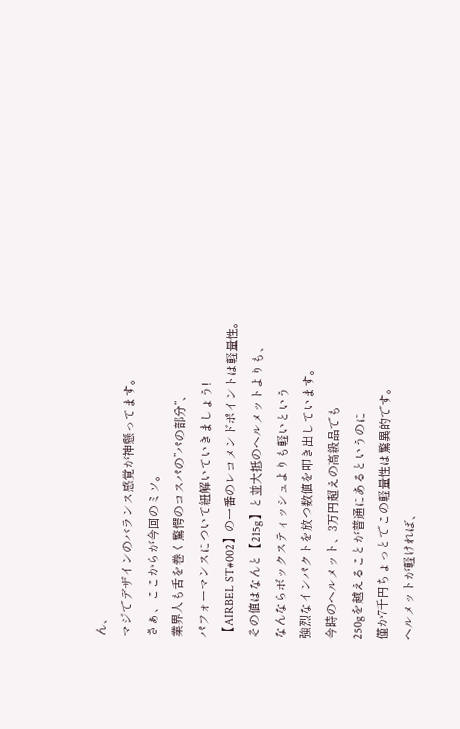ん、
マジでデザインのバランス感覚が神懸ってます。
さぁ、ここからが今回のミソ。
業界人も舌を巻く驚愕のコスパの’’パの部分’’、
パフォーマンスについて紐解いていきましょう!
【AIRBEL ST#002】の一番のレコメンドポイントは軽量性。
その値はなんと【215g】と並大抵のヘルメットよりも、
なんならボックスティッシュよりも軽いという
強烈なインパクトを放つ数値を叩き出しています。
今時のヘルメット、3万円超えの高級品でも
250gを越えることが普通にあるというのに
僅か7千円ちょっとでこの軽量性は驚異的です。
ヘルメットが軽ければ、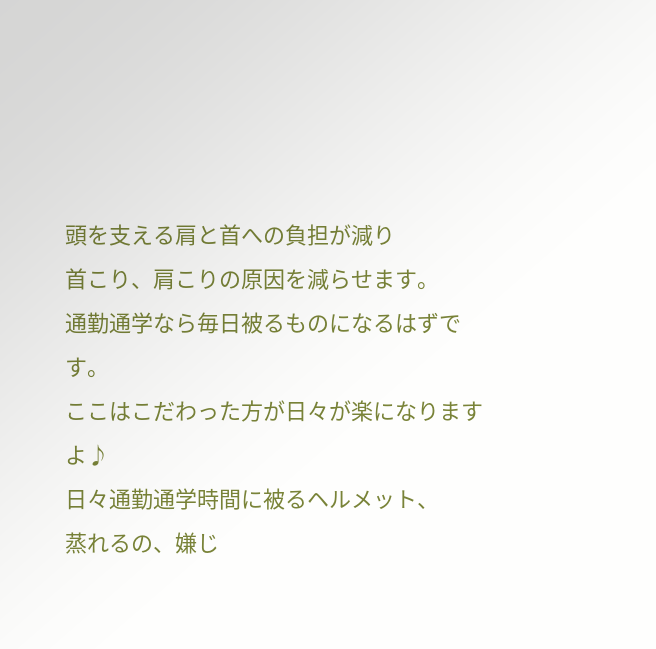頭を支える肩と首への負担が減り
首こり、肩こりの原因を減らせます。
通勤通学なら毎日被るものになるはずです。
ここはこだわった方が日々が楽になりますよ♪
日々通勤通学時間に被るヘルメット、
蒸れるの、嫌じ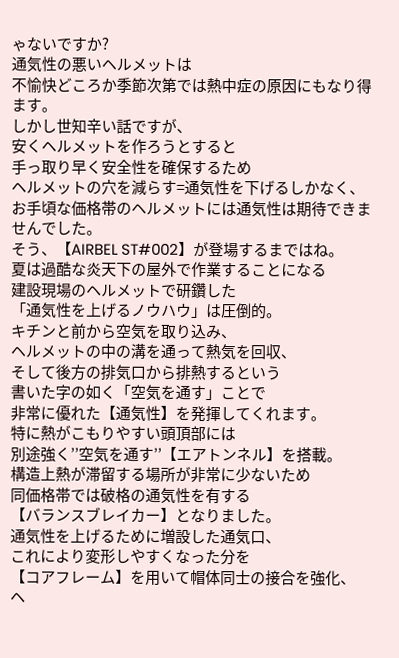ゃないですか?
通気性の悪いヘルメットは
不愉快どころか季節次第では熱中症の原因にもなり得ます。
しかし世知辛い話ですが、
安くヘルメットを作ろうとすると
手っ取り早く安全性を確保するため
ヘルメットの穴を減らす=通気性を下げるしかなく、
お手頃な価格帯のヘルメットには通気性は期待できませんでした。
そう、【AIRBEL ST#002】が登場するまではね。
夏は過酷な炎天下の屋外で作業することになる
建設現場のヘルメットで研鑽した
「通気性を上げるノウハウ」は圧倒的。
キチンと前から空気を取り込み、
ヘルメットの中の溝を通って熱気を回収、
そして後方の排気口から排熱するという
書いた字の如く「空気を通す」ことで
非常に優れた【通気性】を発揮してくれます。
特に熱がこもりやすい頭頂部には
別途強く’’空気を通す’’【エアトンネル】を搭載。
構造上熱が滞留する場所が非常に少ないため
同価格帯では破格の通気性を有する
【バランスブレイカー】となりました。
通気性を上げるために増設した通気口、
これにより変形しやすくなった分を
【コアフレーム】を用いて帽体同士の接合を強化、
ヘ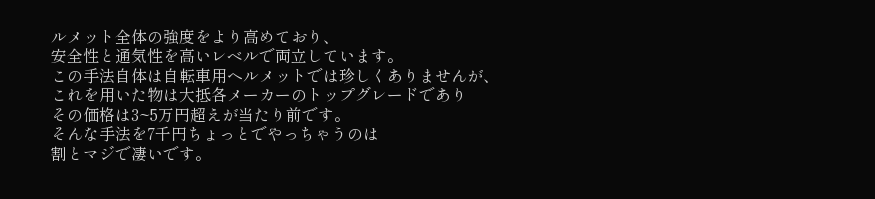ルメット全体の強度をより高めており、
安全性と通気性を高いレベルで両立しています。
この手法自体は自転車用ヘルメットでは珍しくありませんが、
これを用いた物は大抵各メーカーのトップグレードであり
その価格は3~5万円超えが当たり前です。
そんな手法を7千円ちょっとでやっちゃうのは
割とマジで凄いです。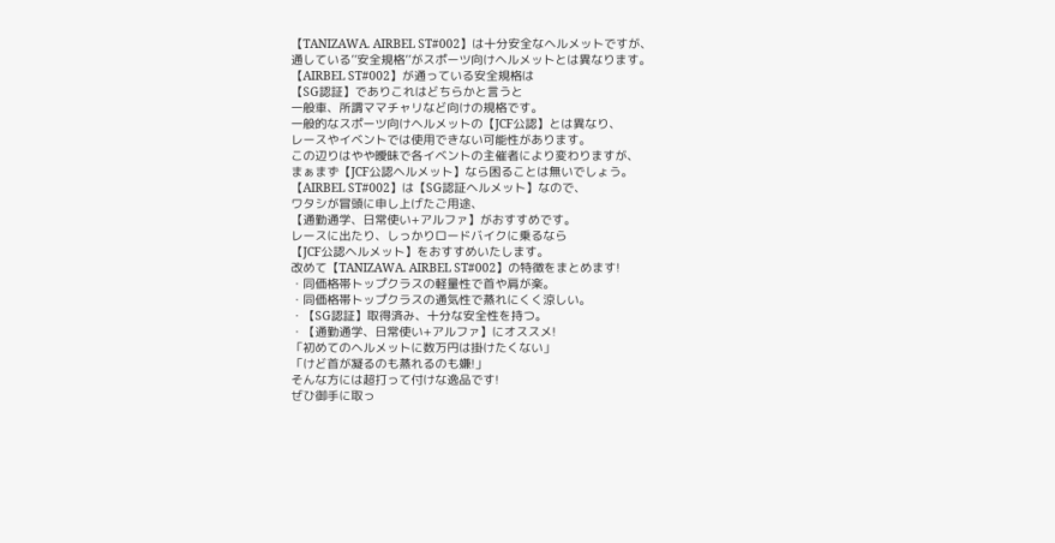【TANIZAWA. AIRBEL ST#002】は十分安全なヘルメットですが、
通している’’安全規格’’がスポーツ向けヘルメットとは異なります。
【AIRBEL ST#002】が通っている安全規格は
【SG認証】でありこれはどちらかと言うと
一般車、所謂ママチャリなど向けの規格です。
一般的なスポーツ向けヘルメットの【JCF公認】とは異なり、
レースやイベントでは使用できない可能性があります。
この辺りはやや曖昧で各イベントの主催者により変わりますが、
まぁまず【JCF公認ヘルメット】なら困ることは無いでしょう。
【AIRBEL ST#002】は【SG認証ヘルメット】なので、
ワタシが冒頭に申し上げたご用途、
【通勤通学、日常使い+アルファ】がおすすめです。
レースに出たり、しっかりロードバイクに乗るなら
【JCF公認ヘルメット】をおすすめいたします。
改めて【TANIZAWA. AIRBEL ST#002】の特徴をまとめます!
・同価格帯トップクラスの軽量性で首や肩が楽。
・同価格帯トップクラスの通気性で蒸れにくく涼しい。
・【SG認証】取得済み、十分な安全性を持つ。
・【通勤通学、日常使い+アルファ】にオススメ!
「初めてのヘルメットに数万円は掛けたくない」
「けど首が凝るのも蒸れるのも嫌!」
そんな方には超打って付けな逸品です!
ぜひ御手に取っ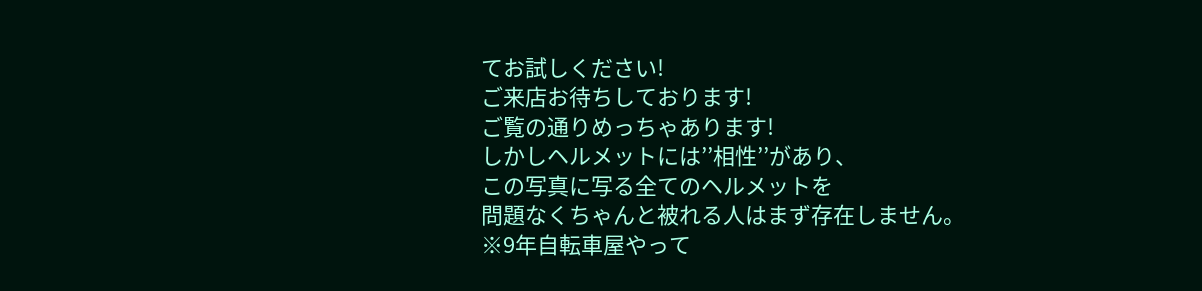てお試しください!
ご来店お待ちしております!
ご覧の通りめっちゃあります!
しかしヘルメットには’’相性’’があり、
この写真に写る全てのヘルメットを
問題なくちゃんと被れる人はまず存在しません。
※9年自転車屋やって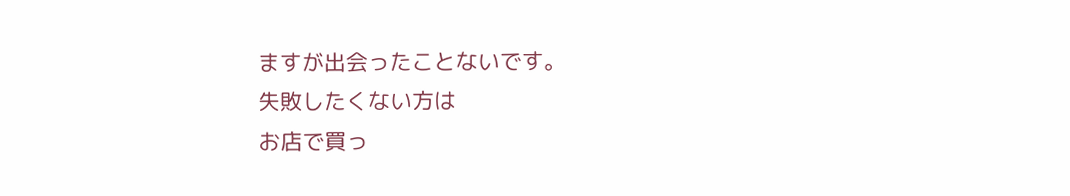ますが出会ったことないです。
失敗したくない方は
お店で買っ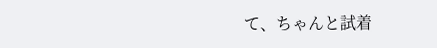て、ちゃんと試着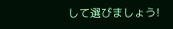して選びましょう!